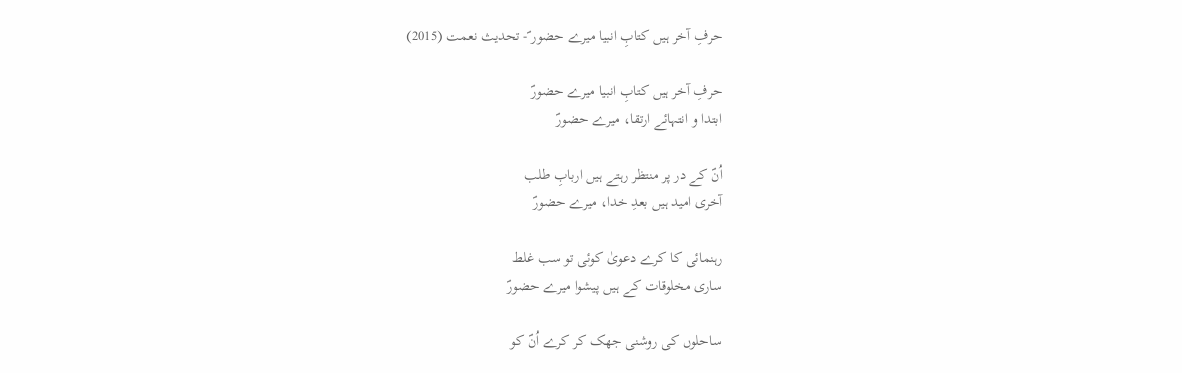حرفِ آخر ہیں کتابِ انبیا میرے حضور ؐ- تحدیث نعمت (2015)

حرفِ آخر ہیں کتابِ انبیا میرے حضورؐ
ابتدا و انتہائے ارتقا، میرے حضورؐ

اُنؐ کے در پر منتظر رہتے ہیں اربابِ طلب
آخری امید ہیں بعدِ خدا، میرے حضورؐ

رہنمائی کا کرے دعویٰ کوئی تو سب غلط
ساری مخلوقات کے ہیں پیشوا میرے حضورؐ

ساحلوں کی روشنی جھک کر کرے اُنؐ کو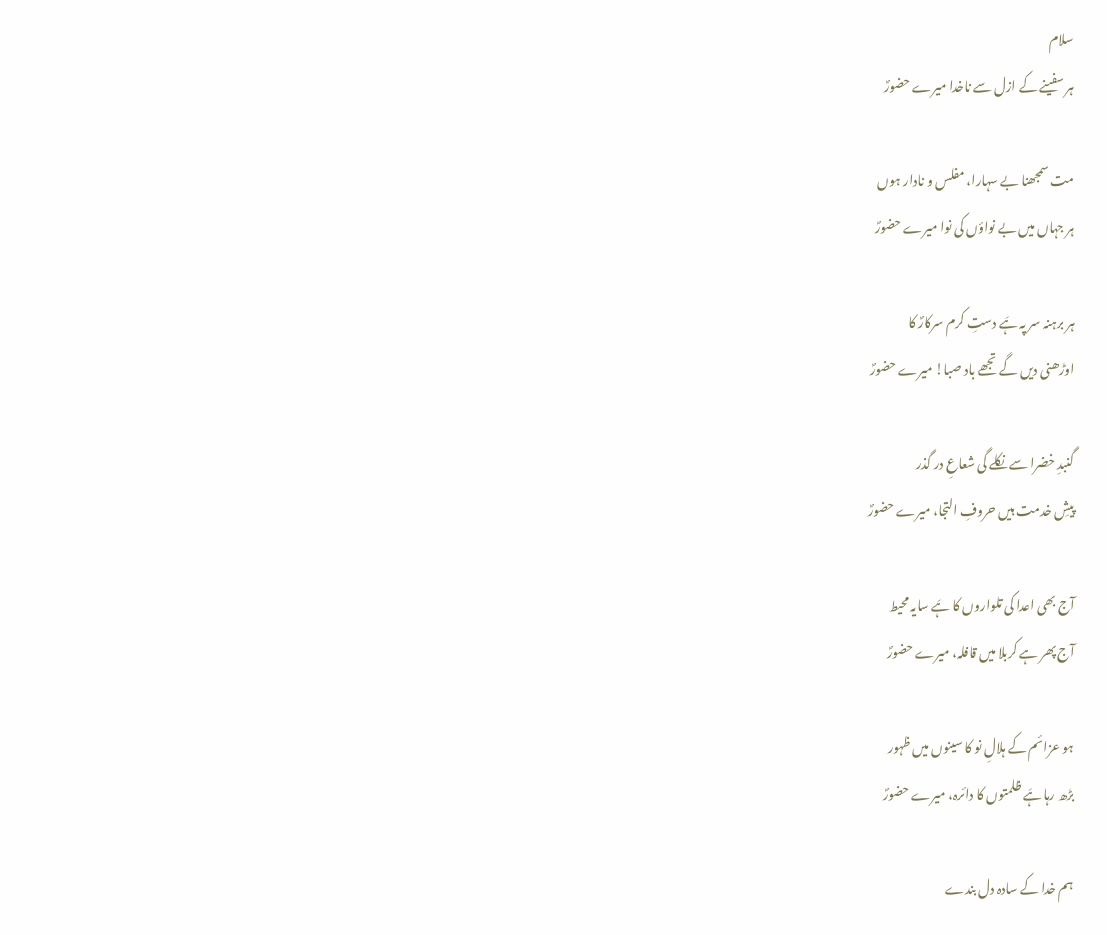سلام
ہر سفینے کے ازل سے ناخدا میرے حضورؐ

مت سمجھنا بے سہارا، مفلس و نادار ہوں
ہر جہاں میں بے نواؤں کی نوا میرے حضورؐ

ہر برہنہ سر پہ ہَے دستِ کرم سرکارؐ کا
اوڑھنی دیں گے تجھے باد صبا! میرے حضورؐ

گنبدِ خضرا سے نکلے گی شعاعِ در گذر
پیشِ خدمت ہیں حروفِ التجا، میرے حضورؐ

آج بھی اعدا کی تلواروں کا ہَے سایہ محیط
آج پھر ہے کربلا میں قافلہ، میرے حضورؐ

ہو عزائم کے ہلالِ نو کا سینوں میں ظہور
بڑھ رہا ہَے ظلمتوں کا دائرہ، میرے حضورؐ

ہم خدا کے سادہ دل بندے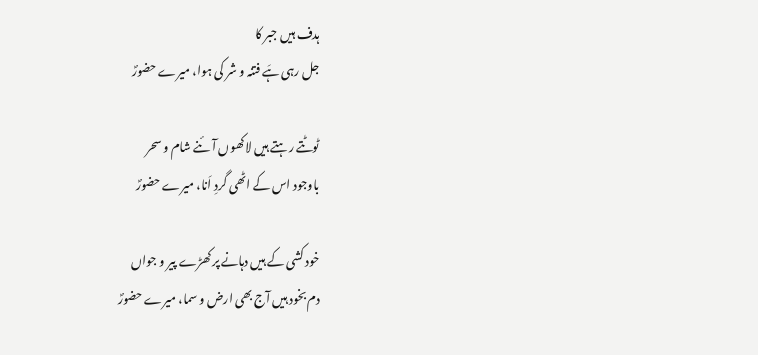ہدف ہیں جبر کا
جل رہی ہَے فتنہ و شر کی ہوا، میرے حضورؐ

ٹوٹتے رہتے ہیں لاکھوں آئنے شام و سحر
باوجود اس کے اٹھی گردِ اَنا، میرے حضورؐ

خود کشی کے ہیں دہانے پر کھڑے پیر و جواں
دم بخود ہیں آج بھی ارض و سما، میرے حضورؐ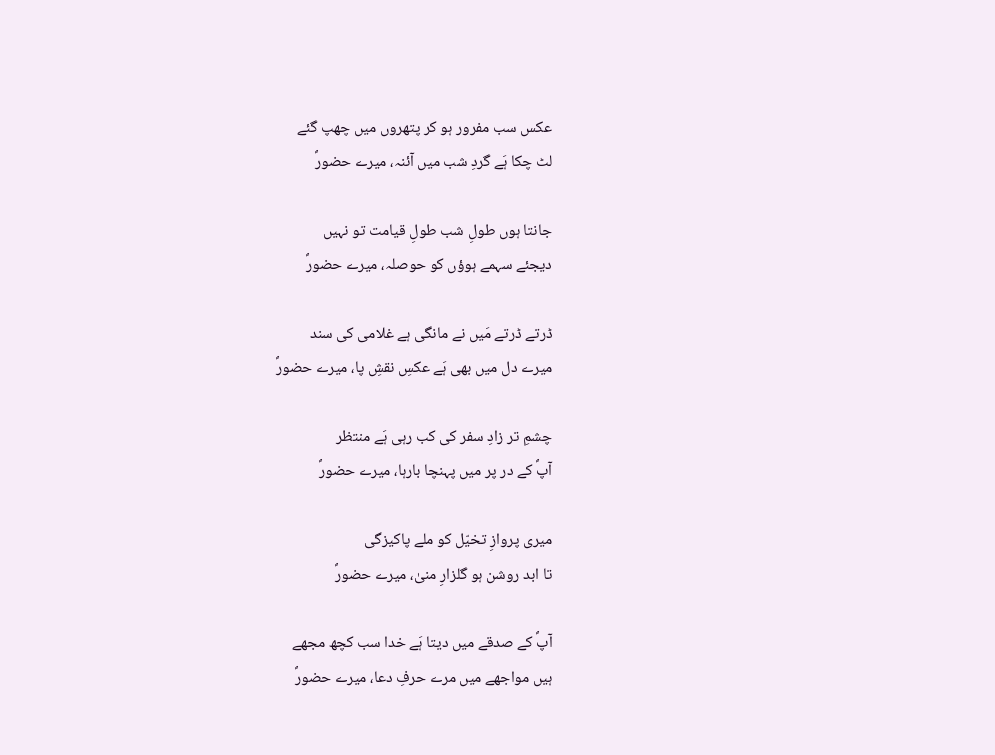عکس سب مفرور ہو کر پتھروں میں چھپ گئے
لٹ چکا ہَے گردِ شب میں آئنہ، میرے حضورؐ

جانتا ہوں طولِ شب طولِ قیامت تو نہیں
دیجئے سہمے ہوؤں کو حوصلہ، میرے حضورؐ

ڈرتے ڈرتے مَیں نے مانگی ہے غلامی کی سند
میرے دل میں بھی ہَے عکسِ نقشِ پا، میرے حضورؐ

چشمِ تر زادِ سفر کی کب رہی ہَے منتظر
آپؐ کے در پر میں پہنچا بارہا، میرے حضورؐ

میری پروازِ تخیّل کو ملے پاکیزگی
تا ابد روشن ہو گلزارِ منیٰ، میرے حضورؐ

آپؐ کے صدقے میں دیتا ہَے خدا سب کچھ مجھے
ہیں مواجھے میں مرے حرفِ دعا، میرے حضورؐ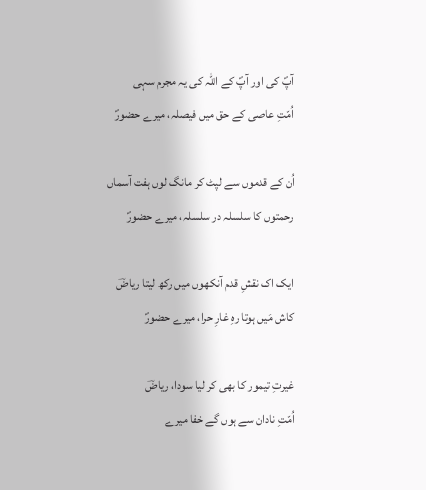آپؐ کی اور آپؐ کے اللہ کی یہ مجرم سہی
اُمّتِ عاصی کے حق میں فیصلہ، میرے حضورؐ

اُن کے قدموں سے لپٹ کر مانگ لوں ہفت آسماں
رحمتوں کا سلسلہ در سلسلہ، میرے حضورؐ

ایک اک نقشِ قدم آنکھوں میں رکھ لیتا ریاضؔ
کاش مَیں ہوتا رہِ غارِ حرا، میرے حضورؐ

غیرتِ تیمور کا بھی کر لیا سودا، ریاضؔ
اُمّتِ نادان سے ہوں گے خفا میرے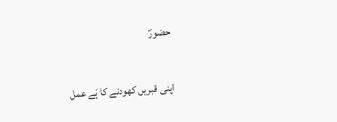حضورؐ

اپنی قبریں کھودنے کا ہَے عمل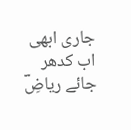جاری ابھی
اب کدھر جائے ریاضِؔ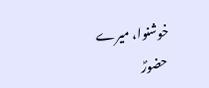خوشنوا، میرے حضورؐ